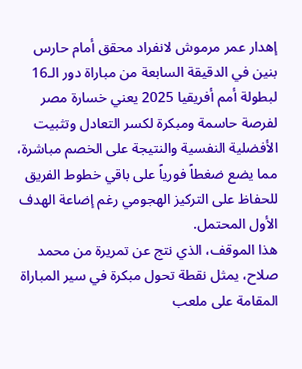إهدار عمر مرموش لانفراد محقق أمام حارس بنين في الدقيقة السابعة من مباراة دور الـ16 لبطولة أمم أفريقيا 2025 يعني خسارة مصر لفرصة حاسمة ومبكرة لكسر التعادل وتثبيت الأفضلية النفسية والنتيجة على الخصم مباشرة، مما يضع ضغطاً فورياً على باقي خطوط الفريق للحفاظ على التركيز الهجومي رغم إضاعة الهدف الأول المحتمل.
هذا الموقف، الذي نتج عن تمريرة من محمد صلاح، يمثل نقطة تحول مبكرة في سير المباراة المقامة على ملعب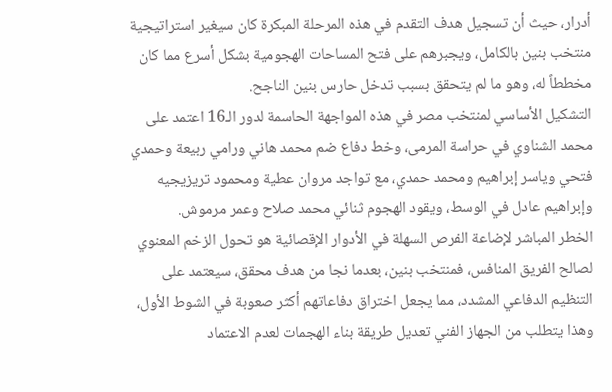أدرار، حيث أن تسجيل هدف التقدم في هذه المرحلة المبكرة كان سيغير استراتيجية منتخب بنين بالكامل، ويجبرهم على فتح المساحات الهجومية بشكل أسرع مما كان مخططاً له، وهو ما لم يتحقق بسبب تدخل حارس بنين الناجح.
التشكيل الأساسي لمنتخب مصر في هذه المواجهة الحاسمة لدور الـ16 اعتمد على محمد الشناوي في حراسة المرمى، وخط دفاع ضم محمد هاني ورامي ربيعة وحمدي فتحي وياسر إبراهيم ومحمد حمدي، مع تواجد مروان عطية ومحمود تريزيجيه وإبراهيم عادل في الوسط، ويقود الهجوم ثنائي محمد صلاح وعمر مرموش.
الخطر المباشر لإضاعة الفرص السهلة في الأدوار الإقصائية هو تحول الزخم المعنوي لصالح الفريق المنافس، فمنتخب بنين، بعدما نجا من هدف محقق، سيعتمد على التنظيم الدفاعي المشدد، مما يجعل اختراق دفاعاتهم أكثر صعوبة في الشوط الأول، وهذا يتطلب من الجهاز الفني تعديل طريقة بناء الهجمات لعدم الاعتماد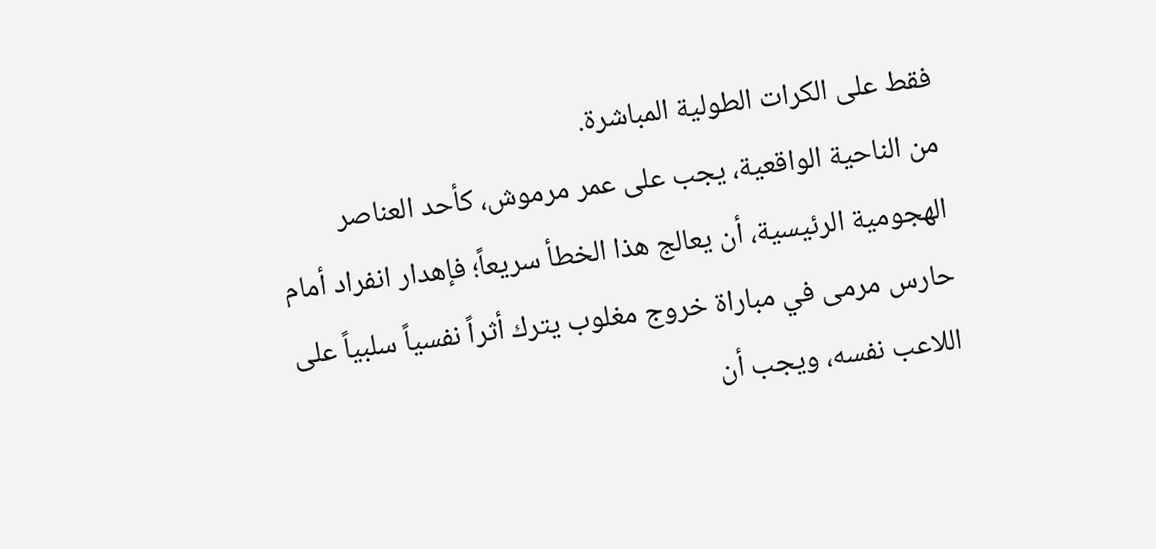فقط على الكرات الطولية المباشرة.
من الناحية الواقعية، يجب على عمر مرموش، كأحد العناصر الهجومية الرئيسية، أن يعالج هذا الخطأ سريعاً؛ فإهدار انفراد أمام حارس مرمى في مباراة خروج مغلوب يترك أثراً نفسياً سلبياً على اللاعب نفسه، ويجب أن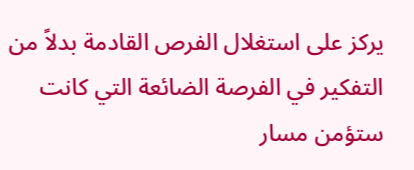يركز على استغلال الفرص القادمة بدلاً من التفكير في الفرصة الضائعة التي كانت ستؤمن مسار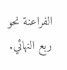الفراعنة نحو ربع النهائي.